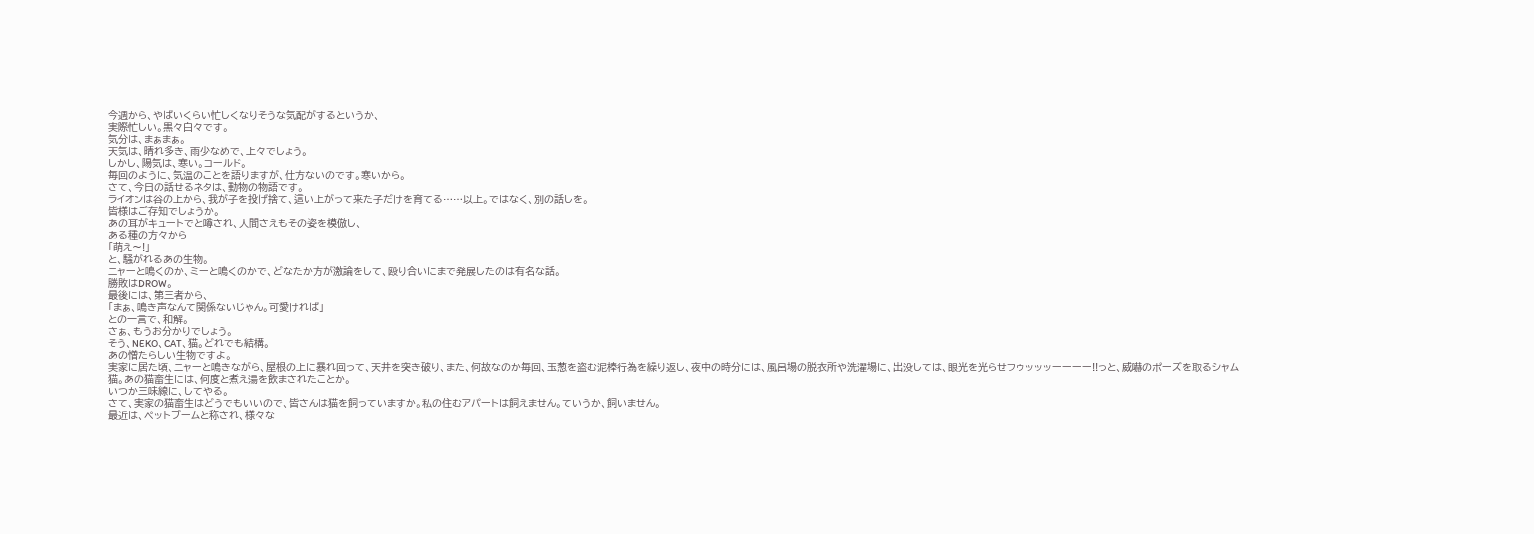今週から、やばいくらい忙しくなりそうな気配がするというか、
実際忙しい。黒々白々です。
気分は、まぁまぁ。
天気は、晴れ多き、雨少なめで、上々でしょう。
しかし、陽気は、寒い。コールド。
毎回のように、気温のことを語りますが、仕方ないのです。寒いから。
さて、今日の話せるネタは、動物の物語です。
ライオンは谷の上から、我が子を投げ捨て、這い上がって来た子だけを育てる……以上。ではなく、別の話しを。
皆様はご存知でしょうか。
あの耳がキュートでと噂され、人間さえもその姿を模倣し、
ある種の方々から
「萌え〜!」
と、騒がれるあの生物。
ニャーと鳴くのか、ミーと鳴くのかで、どなたか方が激論をして、殴り合いにまで発展したのは有名な話。
勝敗はDROW。
最後には、第三者から、
「まぁ、鳴き声なんて関係ないじゃん。可愛ければ」
との一言で、和解。
さぁ、もうお分かりでしょう。
そう、NEKO、CAT、猫。どれでも結構。
あの憎たらしい生物ですよ。
実家に居た頃、ニャーと鳴きながら、屋根の上に暴れ回って、天井を突き破り、また、何故なのか毎回、玉葱を盗む泥棒行為を繰り返し、夜中の時分には、風呂場の脱衣所や洗濯場に、出没しては、眼光を光らせフゥッッッーーーー!!っと、威嚇のポーズを取るシャム猫。あの猫畜生には、何度と煮え湯を飲まされたことか。
いつか三味線に、してやる。
さて、実家の猫畜生はどうでもいいので、皆さんは猫を飼っていますか。私の住むアパートは飼えません。ていうか、飼いません。
最近は、ペットブームと称され、様々な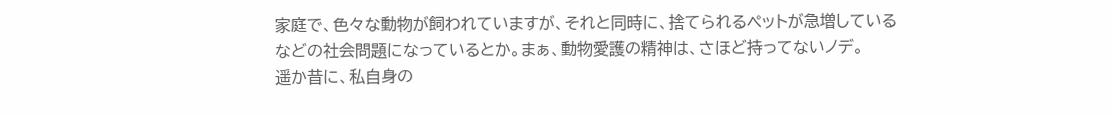家庭で、色々な動物が飼われていますが、それと同時に、捨てられるペットが急増しているなどの社会問題になっているとか。まぁ、動物愛護の精神は、さほど持ってないノデ。
遥か昔に、私自身の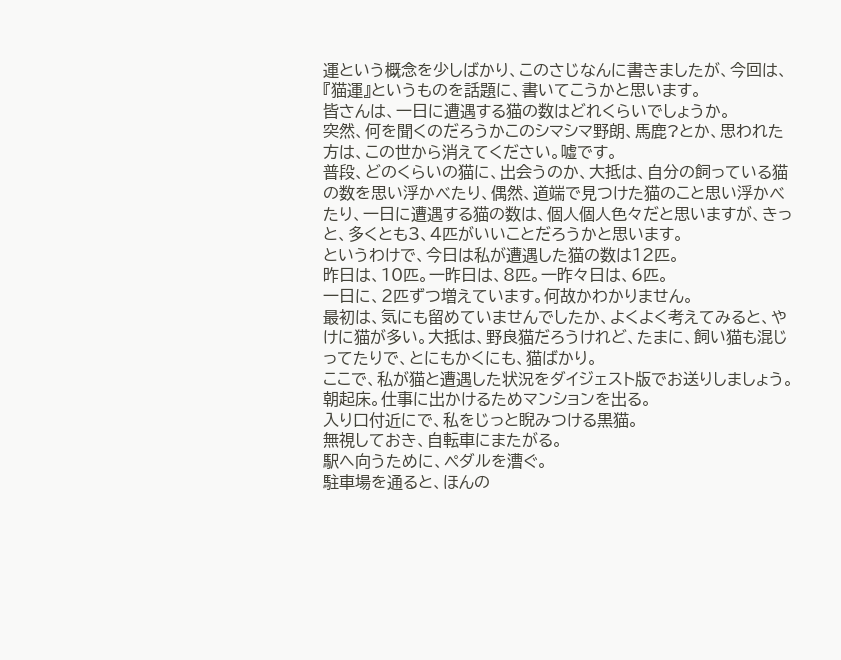運という概念を少しばかり、このさじなんに書きましたが、今回は、『猫運』というものを話題に、書いてこうかと思います。
皆さんは、一日に遭遇する猫の数はどれくらいでしょうか。
突然、何を聞くのだろうかこのシマシマ野朗、馬鹿?とか、思われた方は、この世から消えてください。嘘です。
普段、どのくらいの猫に、出会うのか、大抵は、自分の飼っている猫の数を思い浮かべたり、偶然、道端で見つけた猫のこと思い浮かべたり、一日に遭遇する猫の数は、個人個人色々だと思いますが、きっと、多くとも3、4匹がいいことだろうかと思います。
というわけで、今日は私が遭遇した猫の数は12匹。
昨日は、10匹。一昨日は、8匹。一昨々日は、6匹。
一日に、2匹ずつ増えています。何故かわかりません。
最初は、気にも留めていませんでしたか、よくよく考えてみると、やけに猫が多い。大抵は、野良猫だろうけれど、たまに、飼い猫も混じってたりで、とにもかくにも、猫ばかり。
ここで、私が猫と遭遇した状況をダイジェスト版でお送りしましょう。
朝起床。仕事に出かけるためマンションを出る。
入り口付近にで、私をじっと睨みつける黒猫。
無視しておき、自転車にまたがる。
駅へ向うために、ペダルを漕ぐ。
駐車場を通ると、ほんの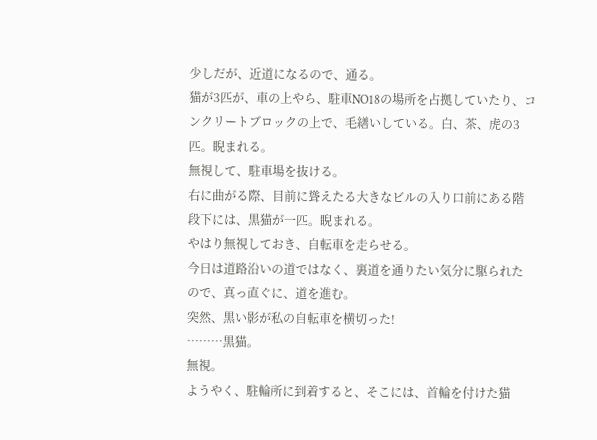少しだが、近道になるので、通る。
猫が3匹が、車の上やら、駐車NO18の場所を占拠していたり、コンクリートブロックの上で、毛繕いしている。白、茶、虎の3匹。睨まれる。
無視して、駐車場を抜ける。
右に曲がる際、目前に聳えたる大きなビルの入り口前にある階段下には、黒猫が一匹。睨まれる。
やはり無視しておき、自転車を走らせる。
今日は道路沿いの道ではなく、裏道を通りたい気分に駆られたので、真っ直ぐに、道を進む。
突然、黒い影が私の自転車を横切った!
………黒猫。
無視。
ようやく、駐輪所に到着すると、そこには、首輪を付けた猫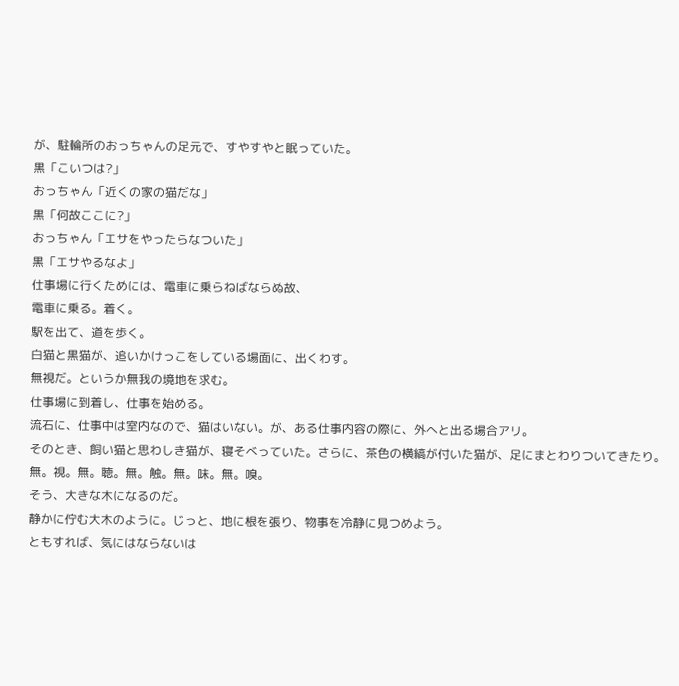が、駐輪所のおっちゃんの足元で、すやすやと眠っていた。
黒「こいつは?」
おっちゃん「近くの家の猫だな」
黒「何故ここに?」
おっちゃん「エサをやったらなついた」
黒「エサやるなよ」
仕事場に行くためには、電車に乗らねばならぬ故、
電車に乗る。着く。
駅を出て、道を歩く。
白猫と黒猫が、追いかけっこをしている場面に、出くわす。
無視だ。というか無我の境地を求む。
仕事場に到着し、仕事を始める。
流石に、仕事中は室内なので、猫はいない。が、ある仕事内容の際に、外へと出る場合アリ。
そのとき、飼い猫と思わしき猫が、寝そべっていた。さらに、茶色の横縞が付いた猫が、足にまとわりついてきたり。
無。視。無。聴。無。触。無。味。無。嗅。
そう、大きな木になるのだ。
静かに佇む大木のように。じっと、地に根を張り、物事を冷静に見つめよう。
ともすれば、気にはならないは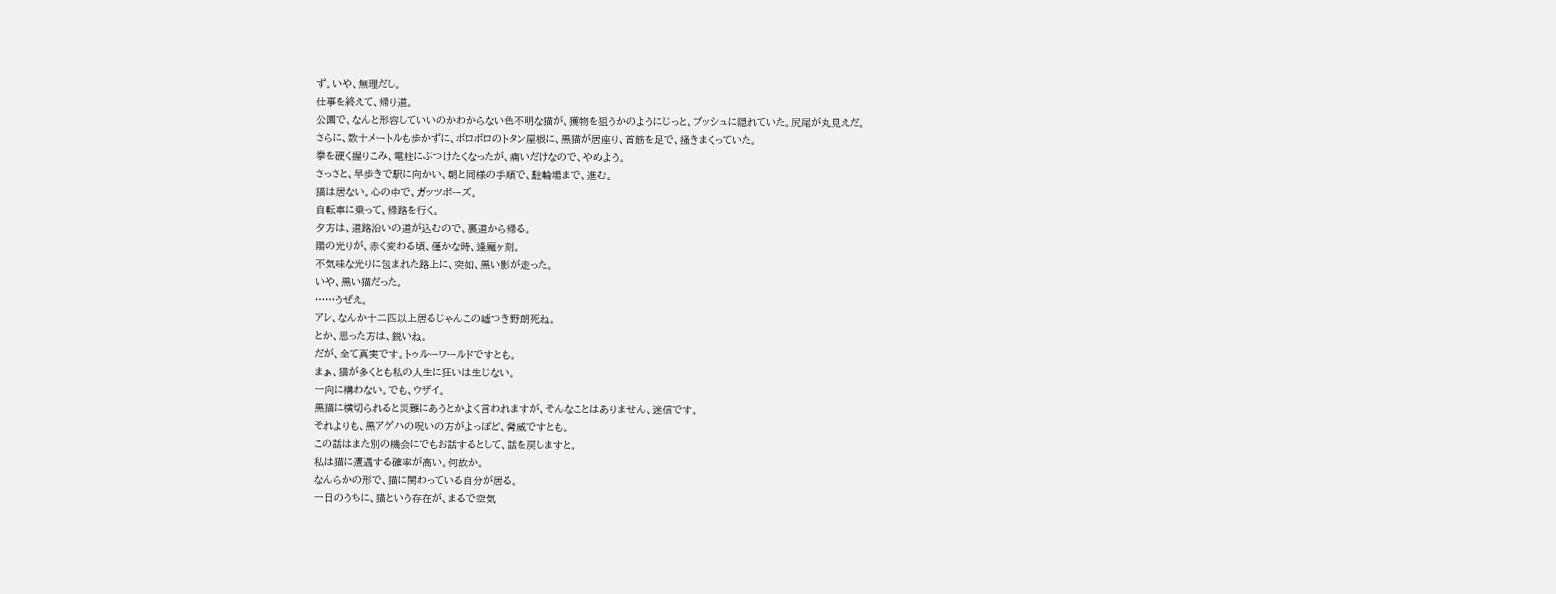ず。いや、無理だし。
仕事を終えて、帰り道。
公園で、なんと形容していいのかわからない色不明な猫が、獲物を狙うかのようにじっと、ブッシュに隠れていた。尻尾が丸見えだ。
さらに、数十メートルも歩かずに、ボロボロのトタン屋根に、黒猫が居座り、首筋を足で、掻きまくっていた。
拳を硬く握りこみ、電柱にぶつけたくなったが、痛いだけなので、やめよう。
さっさと、早歩きで駅に向かい、朝と同様の手順で、駐輪場まで、進む。
猫は居ない。心の中で、ガッツポーズ。
自転車に乗って、帰路を行く。
夕方は、道路沿いの道が込むので、裏道から帰る。
陽の光りが、赤く変わる頃、僅かな時、逢魔ヶ刻。
不気味な光りに包まれた路上に、突如、黒い影が走った。
いや、黒い猫だった。
……うぜえ。
アレ、なんか十二匹以上居るじゃんこの嘘つき野朗死ね。
とか、思った方は、鋭いね。
だが、全て真実です。トゥルーワールドですとも。
まぁ、猫が多くとも私の人生に狂いは生じない。
一向に構わない。でも、ウザイ。
黒猫に横切られると災難にあうとかよく言われますが、そんなことはありません、迷信です。
それよりも、黒アゲハの呪いの方がよっぽど、脅威ですとも。
この話はまた別の機会にでもお話するとして、話を戻しますと。
私は猫に遭遇する確率が高い。何故か。
なんらかの形で、猫に関わっている自分が居る。
一日のうちに、猫という存在が、まるで空気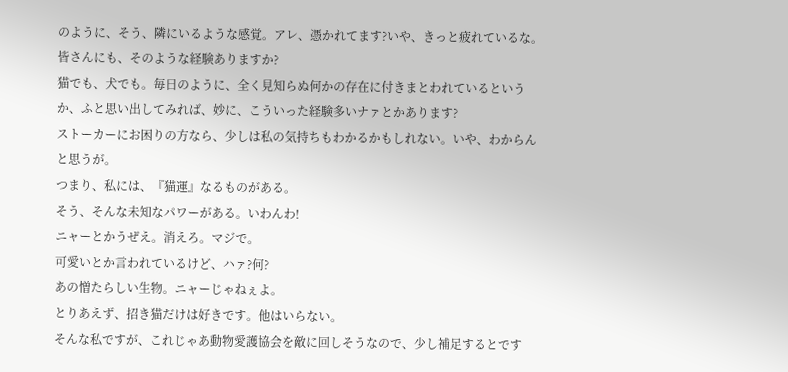のように、そう、隣にいるような感覚。アレ、憑かれてます?いや、きっと疲れているな。
皆さんにも、そのような経験ありますか?
猫でも、犬でも。毎日のように、全く見知らぬ何かの存在に付きまとわれているというか、ふと思い出してみれば、妙に、こういった経験多いナァとかあります?
ストーカーにお困りの方なら、少しは私の気持ちもわかるかもしれない。いや、わからんと思うが。
つまり、私には、『猫運』なるものがある。
そう、そんな未知なパワーがある。いわんわ!
ニャーとかうぜえ。消えろ。マジで。
可愛いとか言われているけど、ハァ?何?
あの憎たらしい生物。ニャーじゃねぇよ。
とりあえず、招き猫だけは好きです。他はいらない。
そんな私ですが、これじゃあ動物愛護協会を敵に回しそうなので、少し補足するとです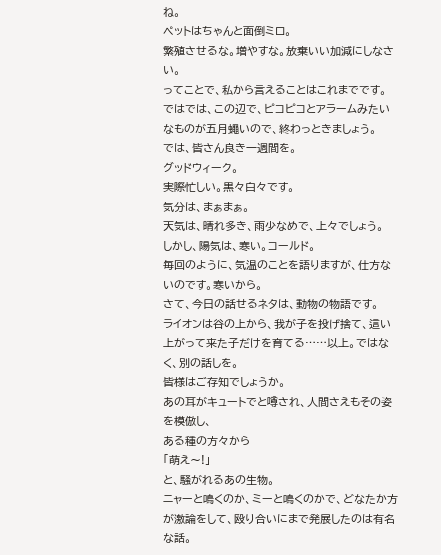ね。
ペットはちゃんと面倒ミロ。
繁殖させるな。増やすな。放棄いい加減にしなさい。
ってことで、私から言えることはこれまでです。
ではでは、この辺で、ピコピコとアラームみたいなものが五月蠅いので、終わっときましょう。
では、皆さん良き一週間を。
グッドウィーク。
実際忙しい。黒々白々です。
気分は、まぁまぁ。
天気は、晴れ多き、雨少なめで、上々でしょう。
しかし、陽気は、寒い。コールド。
毎回のように、気温のことを語りますが、仕方ないのです。寒いから。
さて、今日の話せるネタは、動物の物語です。
ライオンは谷の上から、我が子を投げ捨て、這い上がって来た子だけを育てる……以上。ではなく、別の話しを。
皆様はご存知でしょうか。
あの耳がキュートでと噂され、人間さえもその姿を模倣し、
ある種の方々から
「萌え〜!」
と、騒がれるあの生物。
ニャーと鳴くのか、ミーと鳴くのかで、どなたか方が激論をして、殴り合いにまで発展したのは有名な話。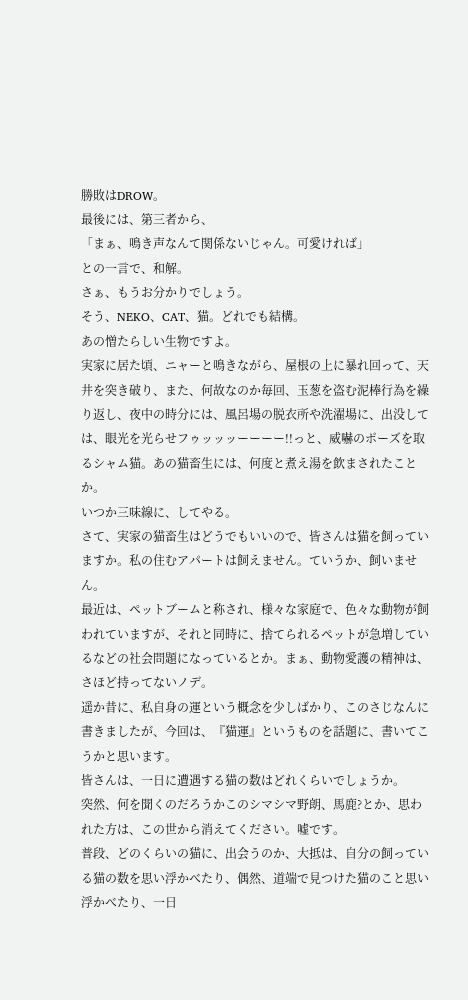勝敗はDROW。
最後には、第三者から、
「まぁ、鳴き声なんて関係ないじゃん。可愛ければ」
との一言で、和解。
さぁ、もうお分かりでしょう。
そう、NEKO、CAT、猫。どれでも結構。
あの憎たらしい生物ですよ。
実家に居た頃、ニャーと鳴きながら、屋根の上に暴れ回って、天井を突き破り、また、何故なのか毎回、玉葱を盗む泥棒行為を繰り返し、夜中の時分には、風呂場の脱衣所や洗濯場に、出没しては、眼光を光らせフゥッッッーーーー!!っと、威嚇のポーズを取るシャム猫。あの猫畜生には、何度と煮え湯を飲まされたことか。
いつか三味線に、してやる。
さて、実家の猫畜生はどうでもいいので、皆さんは猫を飼っていますか。私の住むアパートは飼えません。ていうか、飼いません。
最近は、ペットブームと称され、様々な家庭で、色々な動物が飼われていますが、それと同時に、捨てられるペットが急増しているなどの社会問題になっているとか。まぁ、動物愛護の精神は、さほど持ってないノデ。
遥か昔に、私自身の運という概念を少しばかり、このさじなんに書きましたが、今回は、『猫運』というものを話題に、書いてこうかと思います。
皆さんは、一日に遭遇する猫の数はどれくらいでしょうか。
突然、何を聞くのだろうかこのシマシマ野朗、馬鹿?とか、思われた方は、この世から消えてください。嘘です。
普段、どのくらいの猫に、出会うのか、大抵は、自分の飼っている猫の数を思い浮かべたり、偶然、道端で見つけた猫のこと思い浮かべたり、一日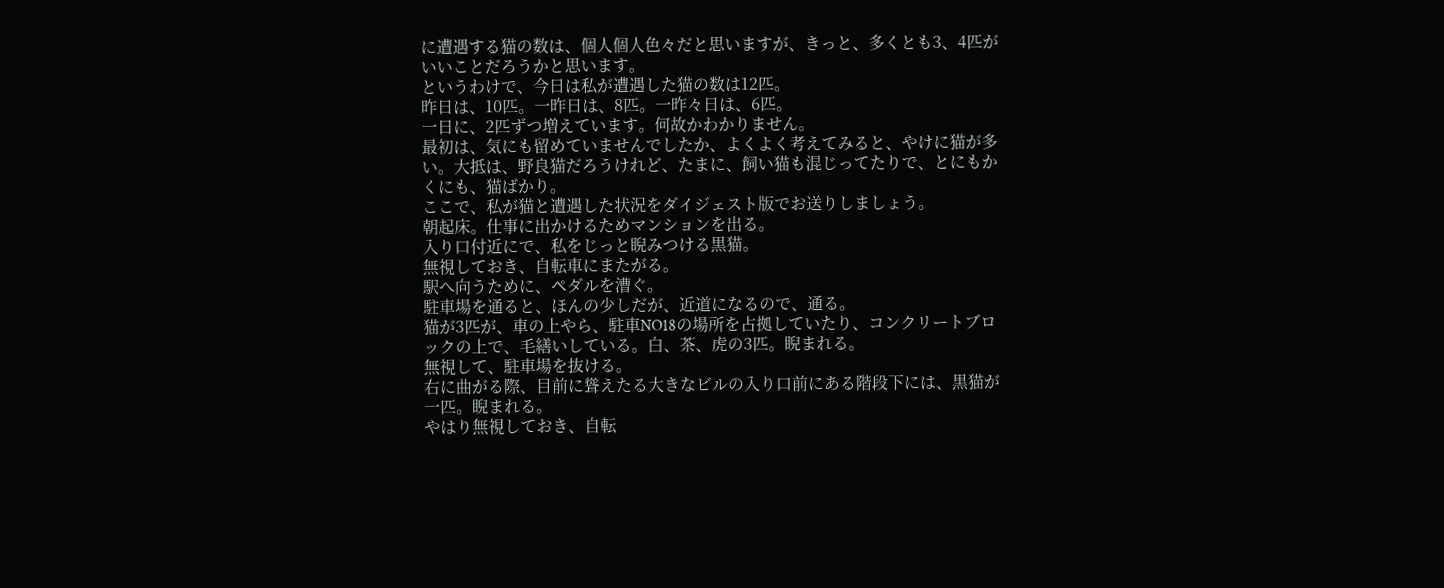に遭遇する猫の数は、個人個人色々だと思いますが、きっと、多くとも3、4匹がいいことだろうかと思います。
というわけで、今日は私が遭遇した猫の数は12匹。
昨日は、10匹。一昨日は、8匹。一昨々日は、6匹。
一日に、2匹ずつ増えています。何故かわかりません。
最初は、気にも留めていませんでしたか、よくよく考えてみると、やけに猫が多い。大抵は、野良猫だろうけれど、たまに、飼い猫も混じってたりで、とにもかくにも、猫ばかり。
ここで、私が猫と遭遇した状況をダイジェスト版でお送りしましょう。
朝起床。仕事に出かけるためマンションを出る。
入り口付近にで、私をじっと睨みつける黒猫。
無視しておき、自転車にまたがる。
駅へ向うために、ペダルを漕ぐ。
駐車場を通ると、ほんの少しだが、近道になるので、通る。
猫が3匹が、車の上やら、駐車NO18の場所を占拠していたり、コンクリートブロックの上で、毛繕いしている。白、茶、虎の3匹。睨まれる。
無視して、駐車場を抜ける。
右に曲がる際、目前に聳えたる大きなビルの入り口前にある階段下には、黒猫が一匹。睨まれる。
やはり無視しておき、自転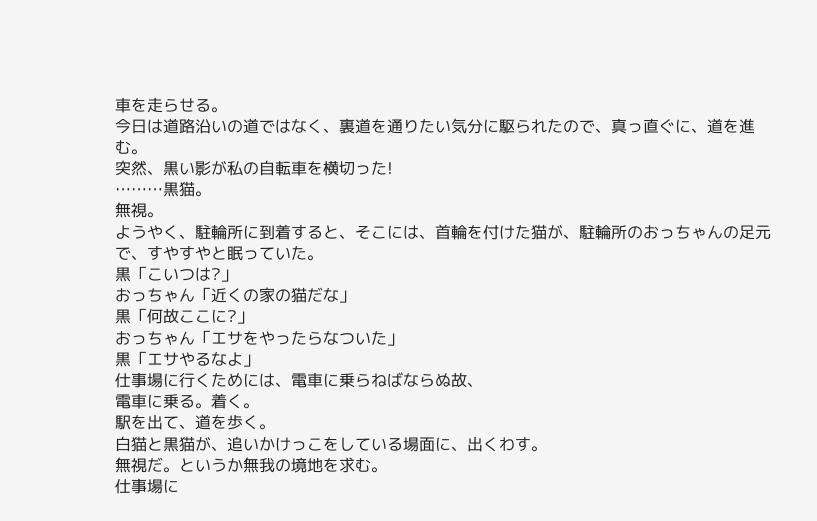車を走らせる。
今日は道路沿いの道ではなく、裏道を通りたい気分に駆られたので、真っ直ぐに、道を進む。
突然、黒い影が私の自転車を横切った!
………黒猫。
無視。
ようやく、駐輪所に到着すると、そこには、首輪を付けた猫が、駐輪所のおっちゃんの足元で、すやすやと眠っていた。
黒「こいつは?」
おっちゃん「近くの家の猫だな」
黒「何故ここに?」
おっちゃん「エサをやったらなついた」
黒「エサやるなよ」
仕事場に行くためには、電車に乗らねばならぬ故、
電車に乗る。着く。
駅を出て、道を歩く。
白猫と黒猫が、追いかけっこをしている場面に、出くわす。
無視だ。というか無我の境地を求む。
仕事場に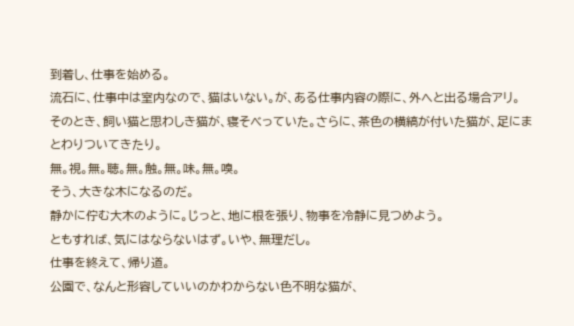到着し、仕事を始める。
流石に、仕事中は室内なので、猫はいない。が、ある仕事内容の際に、外へと出る場合アリ。
そのとき、飼い猫と思わしき猫が、寝そべっていた。さらに、茶色の横縞が付いた猫が、足にまとわりついてきたり。
無。視。無。聴。無。触。無。味。無。嗅。
そう、大きな木になるのだ。
静かに佇む大木のように。じっと、地に根を張り、物事を冷静に見つめよう。
ともすれば、気にはならないはず。いや、無理だし。
仕事を終えて、帰り道。
公園で、なんと形容していいのかわからない色不明な猫が、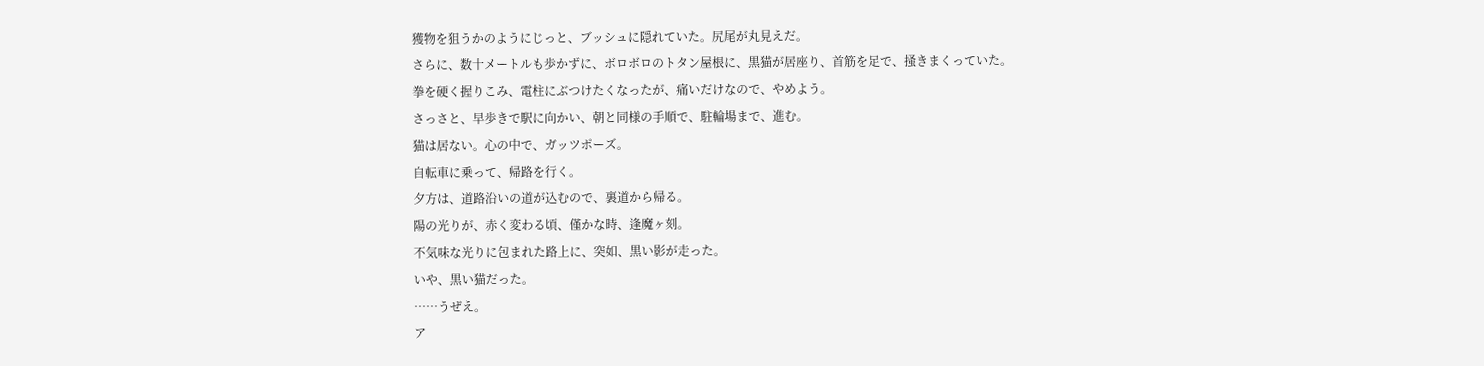獲物を狙うかのようにじっと、ブッシュに隠れていた。尻尾が丸見えだ。
さらに、数十メートルも歩かずに、ボロボロのトタン屋根に、黒猫が居座り、首筋を足で、掻きまくっていた。
拳を硬く握りこみ、電柱にぶつけたくなったが、痛いだけなので、やめよう。
さっさと、早歩きで駅に向かい、朝と同様の手順で、駐輪場まで、進む。
猫は居ない。心の中で、ガッツポーズ。
自転車に乗って、帰路を行く。
夕方は、道路沿いの道が込むので、裏道から帰る。
陽の光りが、赤く変わる頃、僅かな時、逢魔ヶ刻。
不気味な光りに包まれた路上に、突如、黒い影が走った。
いや、黒い猫だった。
……うぜえ。
ア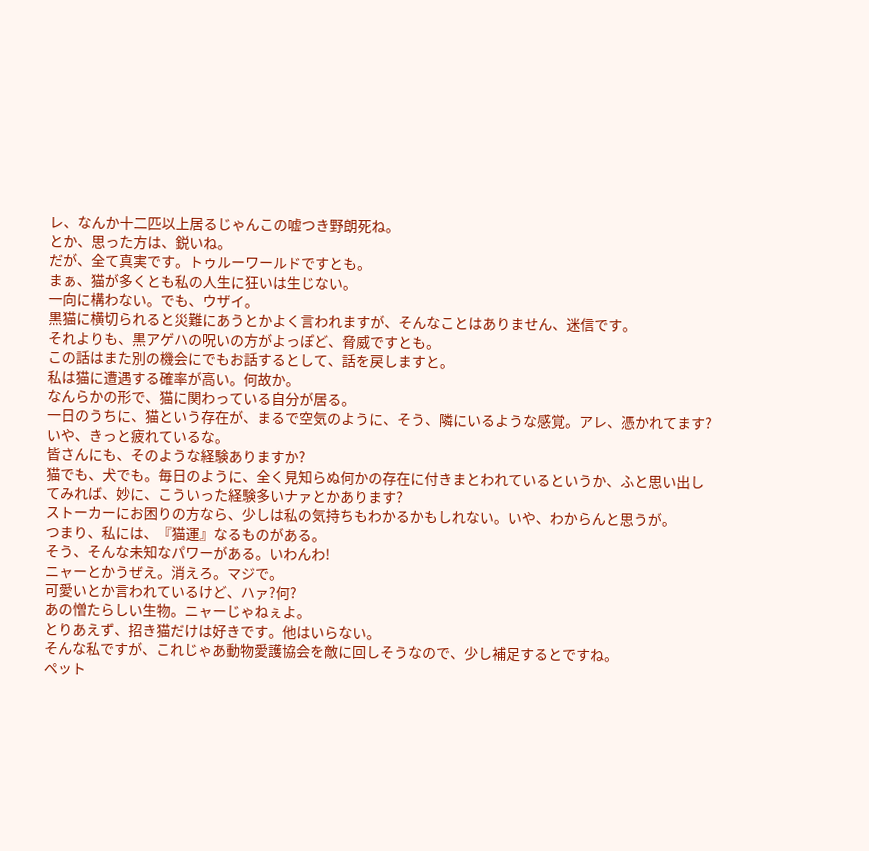レ、なんか十二匹以上居るじゃんこの嘘つき野朗死ね。
とか、思った方は、鋭いね。
だが、全て真実です。トゥルーワールドですとも。
まぁ、猫が多くとも私の人生に狂いは生じない。
一向に構わない。でも、ウザイ。
黒猫に横切られると災難にあうとかよく言われますが、そんなことはありません、迷信です。
それよりも、黒アゲハの呪いの方がよっぽど、脅威ですとも。
この話はまた別の機会にでもお話するとして、話を戻しますと。
私は猫に遭遇する確率が高い。何故か。
なんらかの形で、猫に関わっている自分が居る。
一日のうちに、猫という存在が、まるで空気のように、そう、隣にいるような感覚。アレ、憑かれてます?いや、きっと疲れているな。
皆さんにも、そのような経験ありますか?
猫でも、犬でも。毎日のように、全く見知らぬ何かの存在に付きまとわれているというか、ふと思い出してみれば、妙に、こういった経験多いナァとかあります?
ストーカーにお困りの方なら、少しは私の気持ちもわかるかもしれない。いや、わからんと思うが。
つまり、私には、『猫運』なるものがある。
そう、そんな未知なパワーがある。いわんわ!
ニャーとかうぜえ。消えろ。マジで。
可愛いとか言われているけど、ハァ?何?
あの憎たらしい生物。ニャーじゃねぇよ。
とりあえず、招き猫だけは好きです。他はいらない。
そんな私ですが、これじゃあ動物愛護協会を敵に回しそうなので、少し補足するとですね。
ペット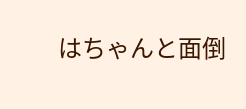はちゃんと面倒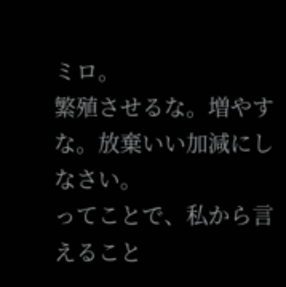ミロ。
繁殖させるな。増やすな。放棄いい加減にしなさい。
ってことで、私から言えること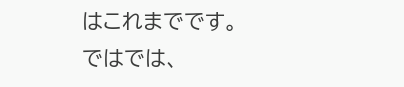はこれまでです。
ではでは、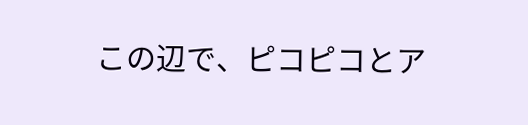この辺で、ピコピコとア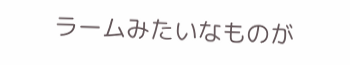ラームみたいなものが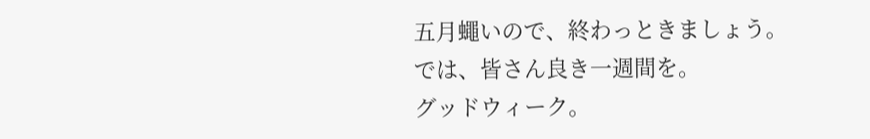五月蠅いので、終わっときましょう。
では、皆さん良き一週間を。
グッドウィーク。